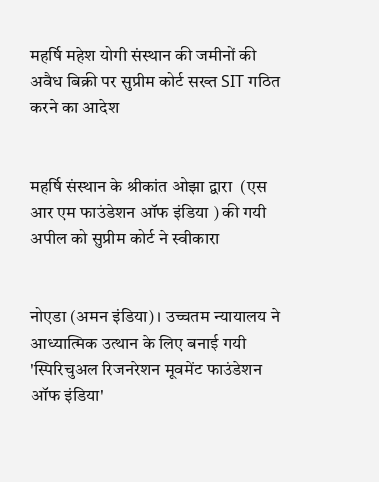महर्षि महेश योगी संस्थान की जमीनों की अवैध बिक्री पर सुप्रीम कोर्ट सख्त SIT गठित करने का आदेश


महर्षि संस्थान के श्रीकांत ओझा द्वारा  (एस आर एम फाउंडेशन ऑफ इंडिया ) की गयी अपील को सुप्रीम कोर्ट ने स्वीकारा


नोएडा (अमन इंडिया) । उच्चतम न्यायालय ने आध्यात्मिक उत्थान के लिए बनाई गयी 'स्पिरिचुअल रिजनरेशन मूवमेंट फाउंडेशन ऑफ इंडिया'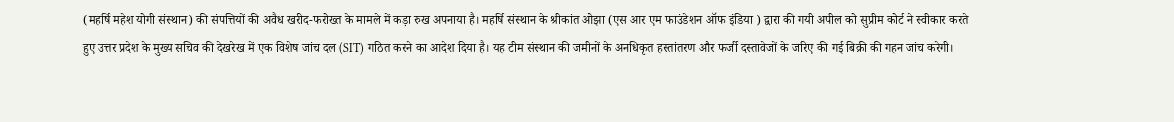(महर्षि महेश योगी संस्थान) की संपत्तियों की अवैध खरीद-फरोख्त के मामले में कड़ा रुख अपनाया है। महर्षि संस्थान के श्रीकांत ओझा (एस आर एम फाउंडेशन ऑफ इंडिया ) द्वारा की गयी अपील को सुप्रीम कोर्ट ने स्वीकार करते हुए उत्तर प्रदेश के मुख्य सचिव की देखरेख में एक विशेष जांच दल (SIT) गठित करने का आदेश दिया है। यह टीम संस्थान की जमीनों के अनधिकृत हस्तांतरण और फर्जी दस्तावेजों के जरिए की गई बिक्री की गहन जांच करेगी।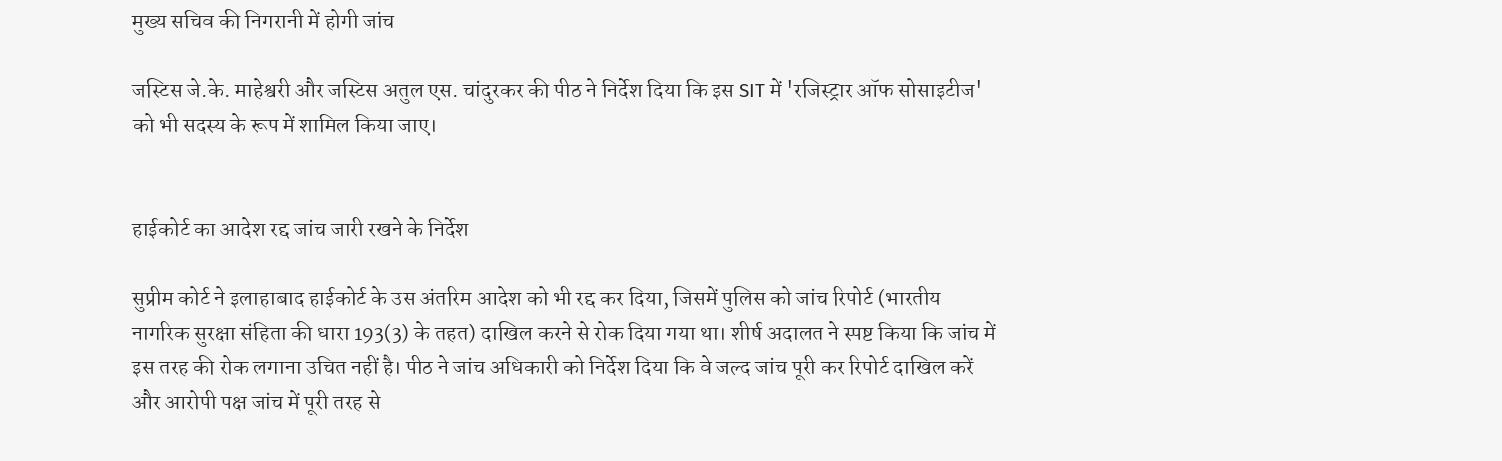मुख्य सचिव की निगरानी में होगी जांच

जस्टिस जे.के. माहेश्वरी और जस्टिस अतुल एस. चांदुरकर की पीठ ने निर्देश दिया कि इस SIT में 'रजिस्ट्रार ऑफ सोसाइटीज' को भी सदस्य के रूप में शामिल किया जाए।


हाईकोर्ट का आदेश रद्द जांच जारी रखने के निर्देश

सुप्रीम कोर्ट ने इलाहाबाद हाईकोर्ट के उस अंतरिम आदेश को भी रद्द कर दिया, जिसमें पुलिस को जांच रिपोर्ट (भारतीय नागरिक सुरक्षा संहिता की धारा 193(3) के तहत) दाखिल करने से रोक दिया गया था। शीर्ष अदालत ने स्पष्ट किया कि जांच में इस तरह की रोक लगाना उचित नहीं है। पीठ ने जांच अधिकारी को निर्देश दिया कि वे जल्द जांच पूरी कर रिपोर्ट दाखिल करें और आरोपी पक्ष जांच में पूरी तरह से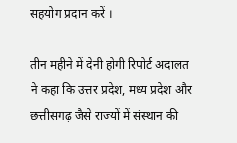सहयोग प्रदान करें ।

तीन महीने में देनी होगी रिपोर्ट अदालत ने कहा कि उत्तर प्रदेश, मध्य प्रदेश और छत्तीसगढ़ जैसे राज्यों में संस्थान की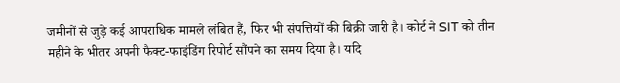जमीनों से जुड़े कई आपराधिक मामले लंबित हैं, फिर भी संपत्तियों की बिक्री जारी है। कोर्ट ने SIT को तीन महीने के भीतर अपनी फैक्ट-फाइंडिंग रिपोर्ट सौंपने का समय दिया है। यदि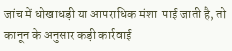जांच में धोखाधड़ी या आपराधिक मंशा  पाई जाती है, तो कानून के अनुसार कड़ी कार्रवाई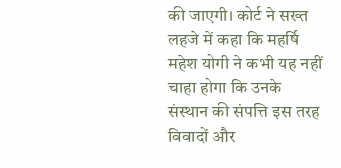की जाएगी। कोर्ट ने सख्त लहजे में कहा कि महर्षि महेश योगी ने कभी यह नहीं चाहा होगा कि उनके संस्थान की संपत्ति इस तरह विवादों और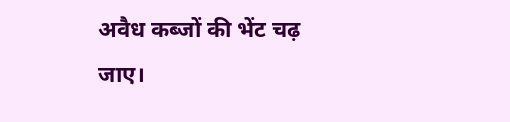अवैध कब्जों की भेंट चढ़ जाए।